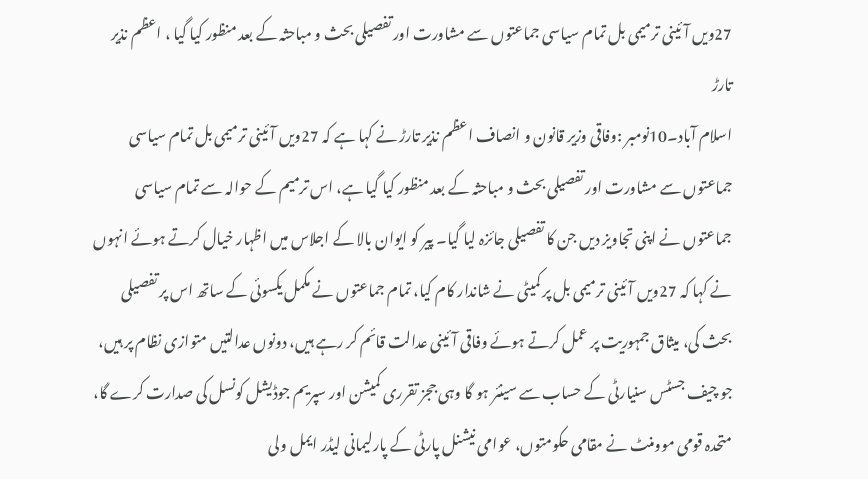27ویں آئینی ترمیمی بل تمام سیاسی جماعتوں سے مشاورت اور تفصیلی بحث و مباحثہ کے بعد منظور کیا گیا ، اعظم نذیر تارڑ
اسلام آباد۔10نومبر :وفاقی وزیر قانون و انصاف اعظم نذیر تارڑ نے کہا ہے کہ 27ویں آئینی ترمیمی بل تمام سیاسی جماعتوں سے مشاورت اور تفصیلی بحث و مباحثہ کے بعد منظور کیا گیا ہے، اس ترمیم کے حوالہ سے تمام سیاسی جماعتوں نے اپنی تجاویز دیں جن کا تفصیلی جائزہ لیا گیا۔ پیر کو ایوان بالا کے اجلاس میں اظہار خیال کرتے ہوئے انہوں نے کہا کہ 27ویں آئینی ترمیمی بل پر کمیٹی نے شاندار کام کیا، تمام جماعتوں نے مکمل یکسوئی کے ساتھ اس پر تفصیلی بحث کی، میثاق جمہوریت پر عمل کرتے ہوئے وفاقی آئینی عدالت قائم کر رہے ہیں، دونوں عدالتیں متوازی نظام پر ہیں، جو چیف جسٹس سنیارٹی کے حساب سے سینئر ہو گا وہی ججز تقرری کمیشن اور سپریم جوڈیشل کونسل کی صدارت کرے گا، متحدہ قومی موومنٹ نے مقامی حکومتوں، عوامی نیشنل پارٹی کے پارلیمانی لیڈر ایمل ولی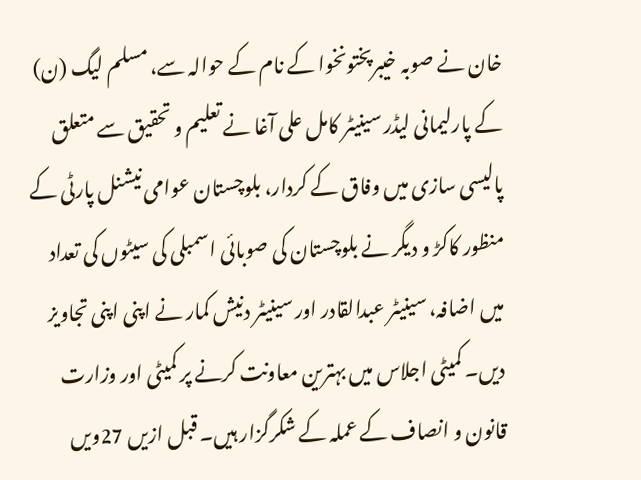خان نے صوبہ خیبرپختونخوا کے نام کے حوالہ سے، مسلم لیگ (ن) کے پارلیمانی لیڈر سینیٹر کامل علی آغا نے تعلیم و تحقیق سے متعلق پالیسی سازی میں وفاق کے کردار، بلوچستان عوامی نیشنل پارٹی کے منظور کاکڑ و دیگر نے بلوچستان کی صوبائی اسمبلی کی سیٹوں کی تعداد میں اضافہ، سینیٹر عبدالقادر اور سینیٹر دنیش کمار نے اپنی اپنی تجاویز دیں۔ کمیٹی اجلاس میں بہترین معاونت کرنے پر کمیٹی اور وزارت قانون و انصاف کے عملہ کے شکرگزار ہیں۔ قبل ازیں 27ویں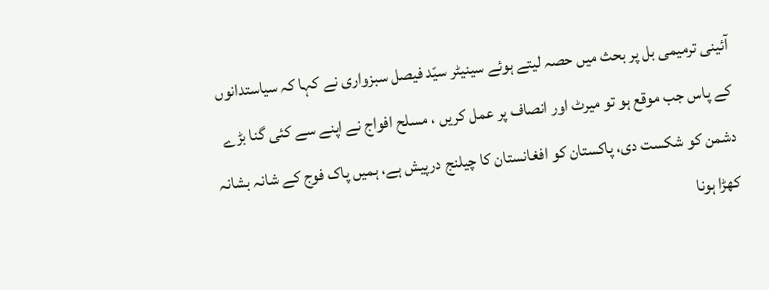آئینی ترمیمی بل پر بحث میں حصہ لیتے ہوئے سینیٹر سیّد فیصل سبزواری نے کہا کہ سیاستدانوں کے پاس جب موقع ہو تو میرٹ اور انصاف پر عمل کریں ، مسلح افواج نے اپنے سے کئی گنا بڑے دشمن کو شکست دی، پاکستان کو افغانستان کا چیلنج درپیش ہے، ہمیں پاک فوج کے شانہ بشانہ کھڑا ہونا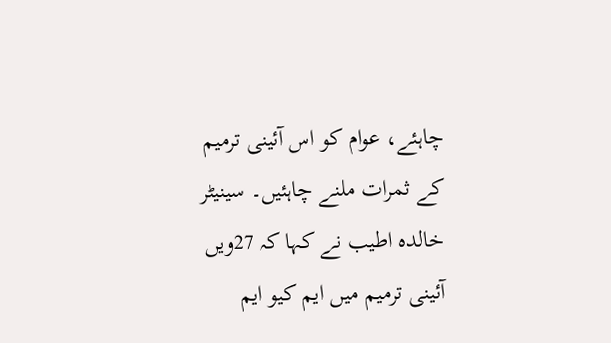چاہئے، عوام کو اس آئینی ترمیم کے ثمرات ملنے چاہئیں۔ سینیٹر خالدہ اطیب نے کہا کہ 27ویں آئینی ترمیم میں ایم کیو ایم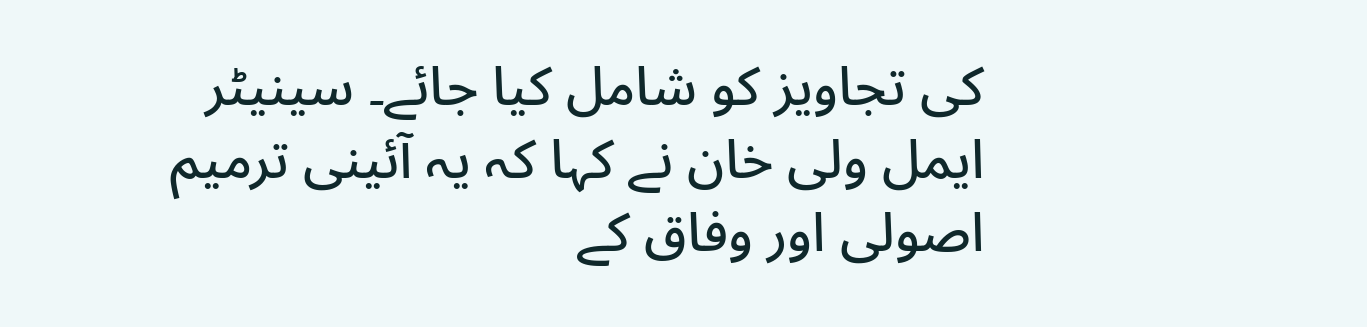کی تجاویز کو شامل کیا جائے۔ سینیٹر ایمل ولی خان نے کہا کہ یہ آئینی ترمیم اصولی اور وفاق کے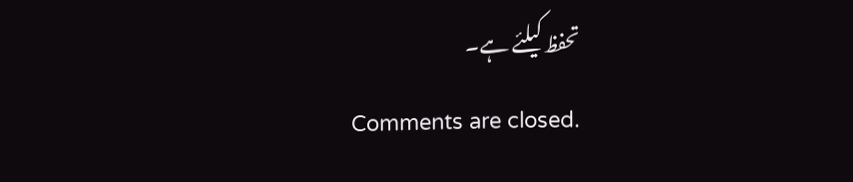تحفظ کیلئے ہے۔
Comments are closed.